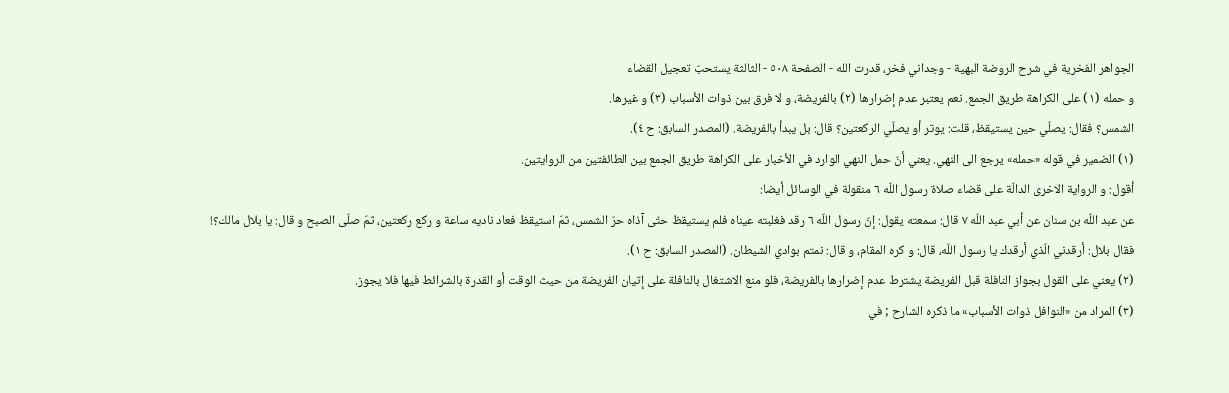الجواهر الفخرية في شرح الروضة البهية - وجداني فخر، قدرت الله - الصفحة ٥٠٨ - الثالثة يستحبّ تعجيل القضاء
و حمله (١) على الكراهة طريق الجمع. نعم يعتبر عدم إضرارها (٢) بالفريضة، و لا فرق بين ذوات الأسباب (٣) و غيرها.
الشمس؟ فقال: يصلّي حين يستيقظ، قلت: يوتر أو يصلّي الركعتين؟ قال: بل يبدأ بالفريضة. (المصدر السابق: ح ٤).
(١) الضمير في قوله «حمله» يرجع الى النهي. يعني أنّ حمل النهي الوارد في الأخبار على الكراهة طريق الجمع بين الطائفتين من الروايتين.
أقول: و الرواية الاخرى الدالّة على قضاء صلاة رسول اللّه ٦ منقولة في الوسائل أيضا:
عن عبد اللّه بن سنان عن أبي عبد اللّه ٧ قال: سمعته يقول: إنّ رسول اللّه ٦ رقد فغلبته عيناه فلم يستيقظ حتّى آذاه حرّ الشمس، ثمّ استيقظ فعاد ناديه ساعة و ركع ركعتين، ثمّ صلّى الصبح و قال: يا بلال مالك؟! فقال بلال: أرقدني الّذي أرقدك يا رسول اللّه، قال: و كره المقام، و قال: نمتم بوادي الشيطان. (المصدر السابق: ح ١).
(٢) يعني على القول بجواز النافلة قبل الفريضة يشترط عدم إضرارها بالفريضة، فلو منع الاشتغال بالنافلة على إتيان الفريضة من حيث الوقت أو القدرة بالشرائط فيها فلا يجوز.
(٣) المراد من «النوافل ذوات الأسباب» ما ذكره الشارح ; في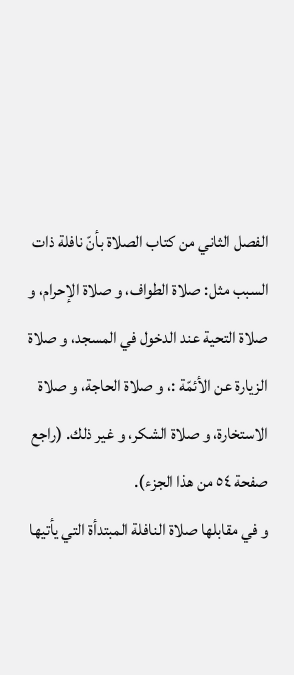الفصل الثاني من كتاب الصلاة بأنّ نافلة ذات السبب مثل: صلاة الطواف، و صلاة الإحرام، و صلاة التحية عند الدخول في المسجد، و صلاة الزيارة عن الأئمّة :، و صلاة الحاجة، و صلاة الاستخارة، و صلاة الشكر، و غير ذلك. (راجع صفحة ٥٤ من هذا الجزء).
و في مقابلها صلاة النافلة المبتدأة التي يأتيها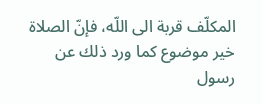المكلّف قربة الى اللّه، فإنّ الصلاة خير موضوع كما ورد ذلك عن رسول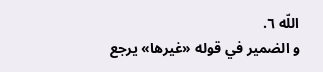اللّه ٦.
و الضمير في قوله «غيرها» يرجع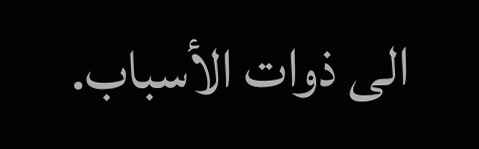الى ذوات الأسباب.